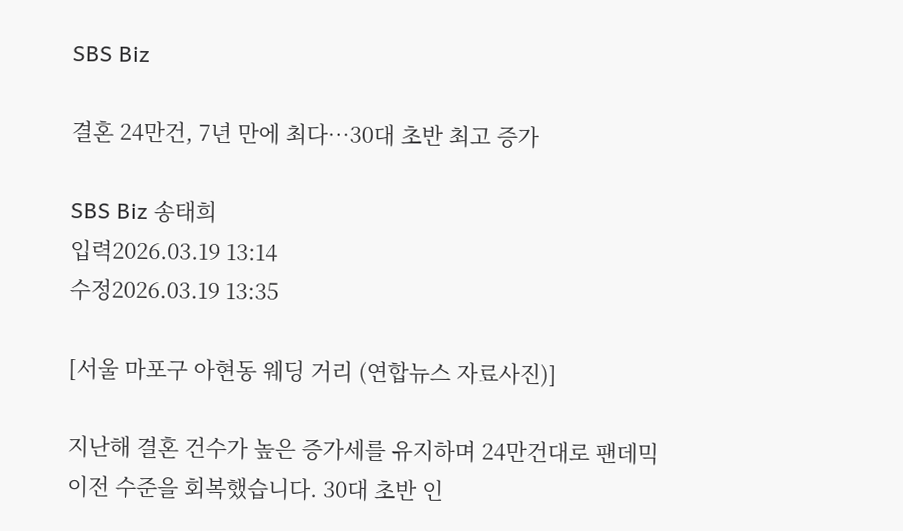SBS Biz

결혼 24만건, 7년 만에 최다…30대 초반 최고 증가

SBS Biz 송태희
입력2026.03.19 13:14
수정2026.03.19 13:35

[서울 마포구 아현동 웨딩 거리 (연합뉴스 자료사진)]

지난해 결혼 건수가 높은 증가세를 유지하며 24만건대로 팬데믹 이전 수준을 회복했습니다. 30대 초반 인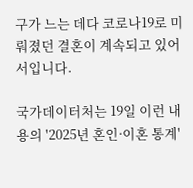구가 느는 데다 코로나19로 미뤄졌던 결혼이 계속되고 있어서입니다.

국가데이터처는 19일 이런 내용의 '2025년 혼인·이혼 통계'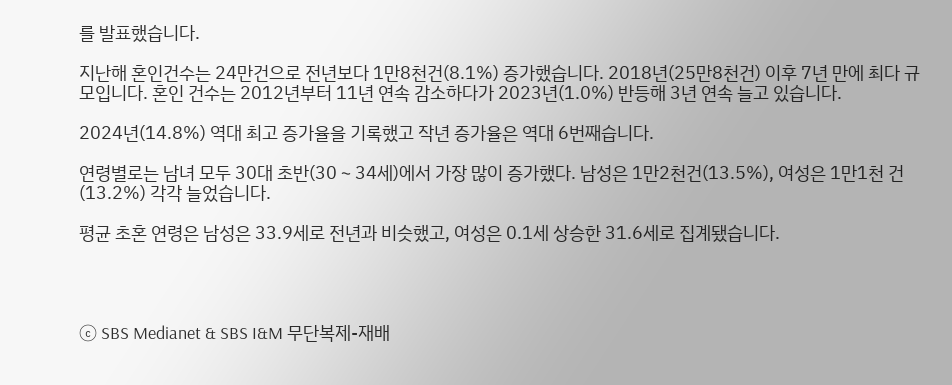를 발표했습니다.

지난해 혼인건수는 24만건으로 전년보다 1만8천건(8.1%) 증가했습니다. 2018년(25만8천건) 이후 7년 만에 최다 규모입니다. 혼인 건수는 2012년부터 11년 연속 감소하다가 2023년(1.0%) 반등해 3년 연속 늘고 있습니다.

2024년(14.8%) 역대 최고 증가율을 기록했고 작년 증가율은 역대 6번째습니다.

연령별로는 남녀 모두 30대 초반(30∼34세)에서 가장 많이 증가했다. 남성은 1만2천건(13.5%), 여성은 1만1천 건(13.2%) 각각 늘었습니다.

평균 초혼 연령은 남성은 33.9세로 전년과 비슷했고, 여성은 0.1세 상승한 31.6세로 집계됐습니다.




ⓒ SBS Medianet & SBS I&M 무단복제-재배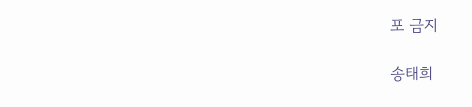포 금지

송태희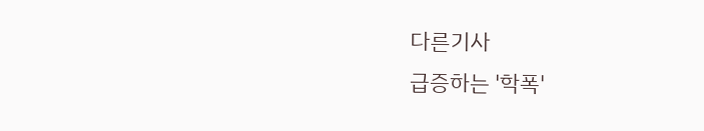다른기사
급증하는 '학폭'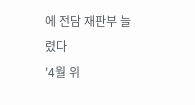에 전담 재판부 늘렸다
'4월 위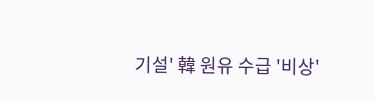기설' 韓 원유 수급 '비상'